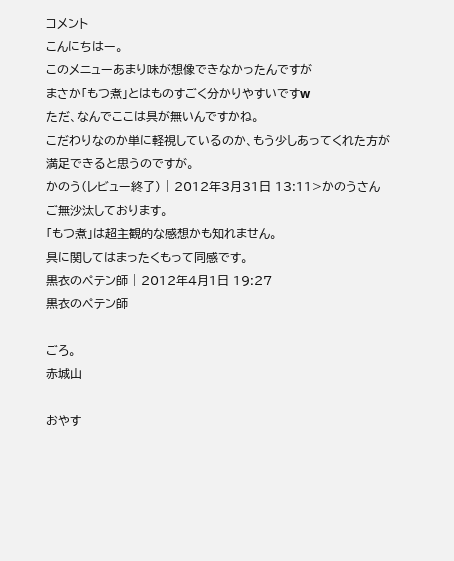コメント
こんにちはー。
このメニューあまり味が想像できなかったんですが
まさか「もつ煮」とはものすごく分かりやすいですw
ただ、なんでここは具が無いんですかね。
こだわりなのか単に軽視しているのか、もう少しあってくれた方が
満足できると思うのですが。
かのう(レビュー終了) | 2012年3月31日 13:11>かのうさん
ご無沙汰しております。
「もつ煮」は超主観的な感想かも知れません。
具に関してはまったくもって同感です。
黒衣のペテン師 | 2012年4月1日 19:27
黒衣のペテン師

ごろ。
赤城山

おやす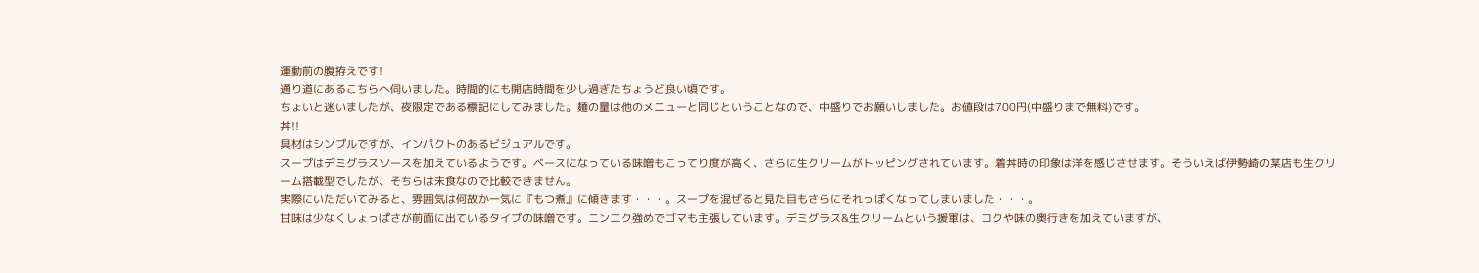運動前の腹拵えです!
通り道にあるこちらへ伺いました。時間的にも開店時間を少し過ぎたちょうど良い頃です。
ちょいと迷いましたが、夜限定である標記にしてみました。麺の量は他のメニューと同じということなので、中盛りでお願いしました。お値段は700円(中盛りまで無料)です。
丼!!
具材はシンプルですが、インパクトのあるビジュアルです。
スープはデミグラスソースを加えているようです。ベースになっている味噌もこってり度が高く、さらに生クリームがトッピングされています。着丼時の印象は洋を感じさせます。そういえば伊勢崎の某店も生クリーム搭載型でしたが、そちらは未食なので比較できません。
実際にいただいてみると、雰囲気は何故か一気に『もつ煮』に傾きます・・・。スープを混ぜると見た目もさらにそれっぽくなってしまいました・・・。
甘味は少なくしょっぱさが前面に出ているタイプの味噌です。ニンニク強めでゴマも主張しています。デミグラス&生クリームという援軍は、コクや味の奥行きを加えていますが、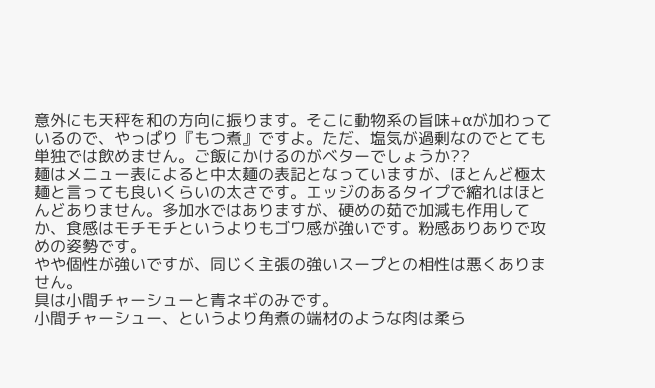意外にも天秤を和の方向に振ります。そこに動物系の旨味+αが加わっているので、やっぱり『もつ煮』ですよ。ただ、塩気が過剰なのでとても単独では飲めません。ご飯にかけるのがベターでしょうか??
麺はメニュー表によると中太麺の表記となっていますが、ほとんど極太麺と言っても良いくらいの太さです。エッジのあるタイプで縮れはほとんどありません。多加水ではありますが、硬めの茹で加減も作用してか、食感はモチモチというよりもゴワ感が強いです。粉感ありありで攻めの姿勢です。
やや個性が強いですが、同じく主張の強いスープとの相性は悪くありません。
具は小間チャーシューと青ネギのみです。
小間チャーシュー、というより角煮の端材のような肉は柔ら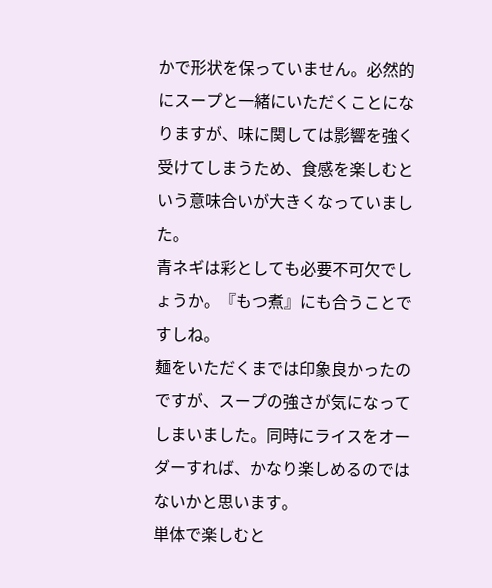かで形状を保っていません。必然的にスープと一緒にいただくことになりますが、味に関しては影響を強く受けてしまうため、食感を楽しむという意味合いが大きくなっていました。
青ネギは彩としても必要不可欠でしょうか。『もつ煮』にも合うことですしね。
麺をいただくまでは印象良かったのですが、スープの強さが気になってしまいました。同時にライスをオーダーすれば、かなり楽しめるのではないかと思います。
単体で楽しむと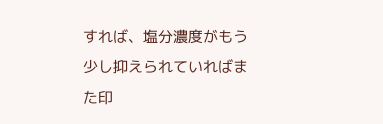すれば、塩分濃度がもう少し抑えられていればまた印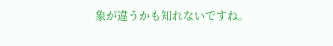象が違うかも知れないですね。